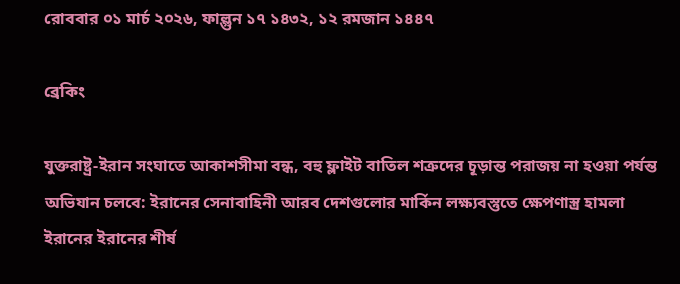রোববার ০১ মার্চ ২০২৬, ফাল্গুন ১৭ ১৪৩২, ১২ রমজান ১৪৪৭

ব্রেকিং

যুক্তরাষ্ট্র-ইরান সংঘাতে আকাশসীমা বন্ধ, বহু ফ্লাইট বাতিল শত্রুদের চূড়ান্ত পরাজয় না হওয়া পর্যন্ত অভিযান চলবে: ইরানের সেনাবাহিনী আরব দেশগুলোর মার্কিন লক্ষ্যবস্তুতে ক্ষেপণাস্ত্র হামলা ইরানের ইরানের শীর্ষ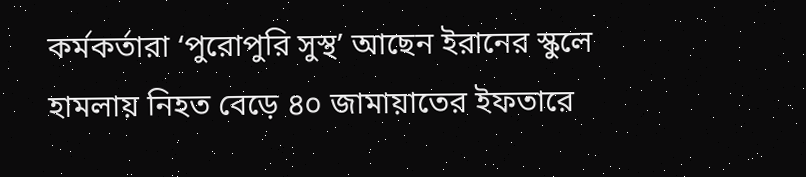কর্মকর্তারা ‘পুরোপুরি সুস্থ’ আছেন ইরানের স্কুলে হামলায় নিহত বেড়ে ৪০ জামায়াতের ইফতারে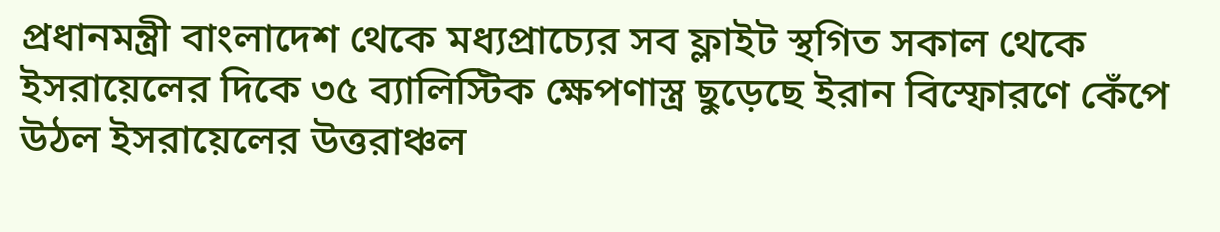প্রধানমন্ত্রী বাংলাদেশ থেকে মধ্যপ্রাচ্যের সব ফ্লাইট স্থগিত সকাল থেকে ইসরায়েলের দিকে ৩৫ ব্যালিস্টিক ক্ষেপণাস্ত্র ছুড়েছে ইরান বিস্ফোরণে কেঁপে উঠল ইসরায়েলের উত্তরাঞ্চল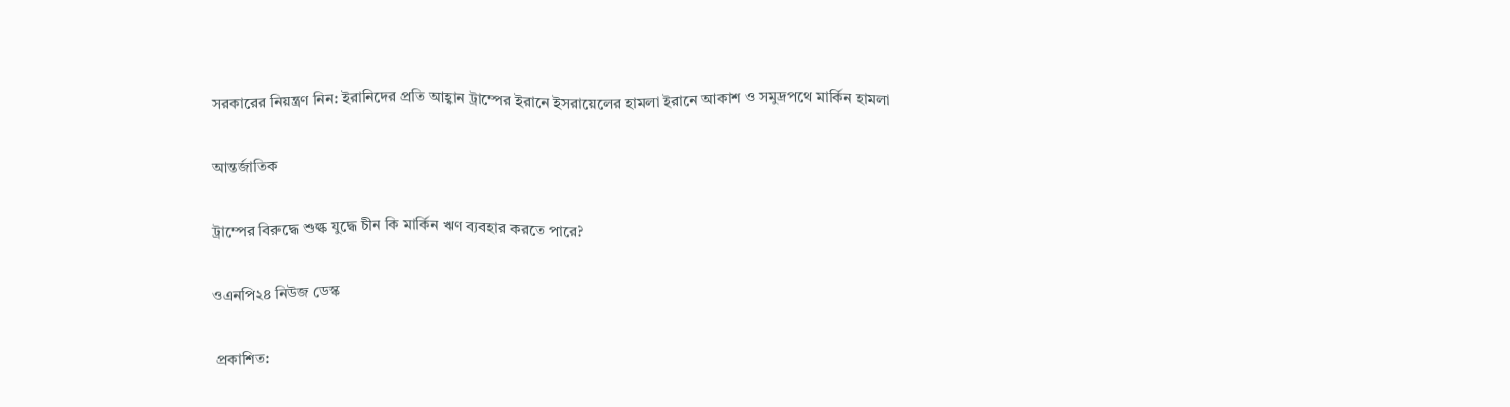সরকারের নিয়ন্ত্রণ নিন: ইরানিদের প্রতি আহ্বান ট্রাম্পের ইরানে ইসরায়েলের হামলা ইরানে আকাশ ও সমুদ্রপথে মার্কিন হামলা

আন্তর্জাতিক

ট্রাম্পের বিরুদ্ধে শুল্ক যুদ্ধে চীন কি মার্কিন ঋণ ব্যবহার করতে পারে?

ওএনপি২৪ নিউজ ডেস্ক

 প্রকাশিত: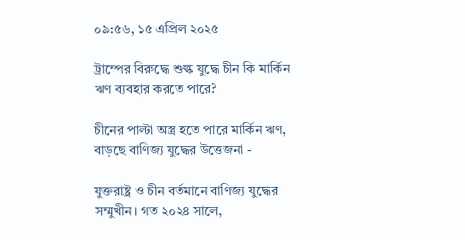০৯:৫৬, ১৫ এপ্রিল ২০২৫

ট্রাম্পের বিরুদ্ধে শুল্ক যুদ্ধে চীন কি মার্কিন ঋণ ব্যবহার করতে পারে?

চীনের পাল্টা অস্ত্র হতে পারে মার্কিন ঋণ, বাড়ছে বাণিজ্য যুদ্ধের উত্তেজনা -

যুক্তরাষ্ট্র ও চীন বর্তমানে বাণিজ্য যুদ্ধের সম্মুখীন। গত ২০২৪ সালে,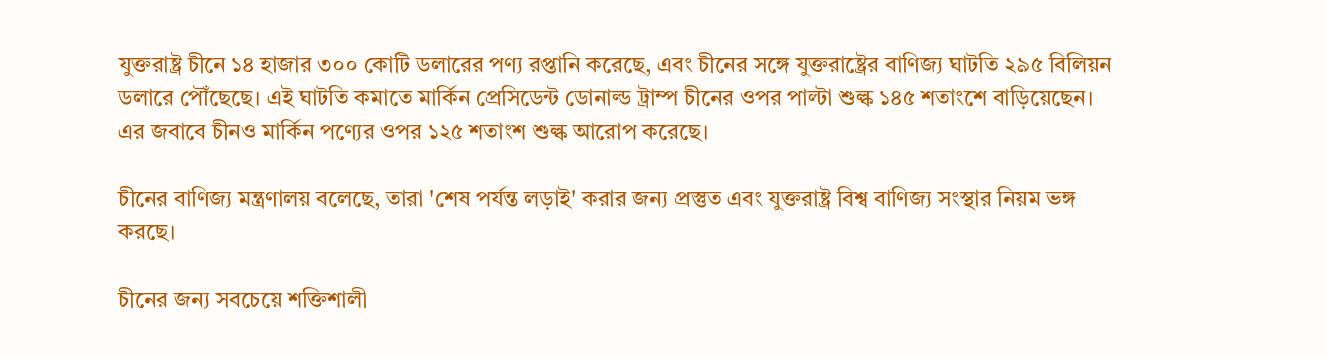যুক্তরাষ্ট্র চীনে ১৪ হাজার ৩০০ কোটি ডলারের পণ্য রপ্তানি করেছে, এবং চীনের সঙ্গে যুক্তরাষ্ট্রের বাণিজ্য ঘাটতি ২৯৫ বিলিয়ন ডলারে পৌঁছেছে। এই ঘাটতি কমাতে মার্কিন প্রেসিডেন্ট ডোনাল্ড ট্রাম্প চীনের ওপর পাল্টা শুল্ক ১৪৫ শতাংশে বাড়িয়েছেন। এর জবাবে চীনও মার্কিন পণ্যের ওপর ১২৫ শতাংশ শুল্ক আরোপ করেছে।

চীনের বাণিজ্য মন্ত্রণালয় বলেছে, তারা 'শেষ পর্যন্ত লড়াই' করার জন্য প্রস্তুত এবং যুক্তরাষ্ট্র বিশ্ব বাণিজ্য সংস্থার নিয়ম ভঙ্গ করছে।

চীনের জন্য সবচেয়ে শক্তিশালী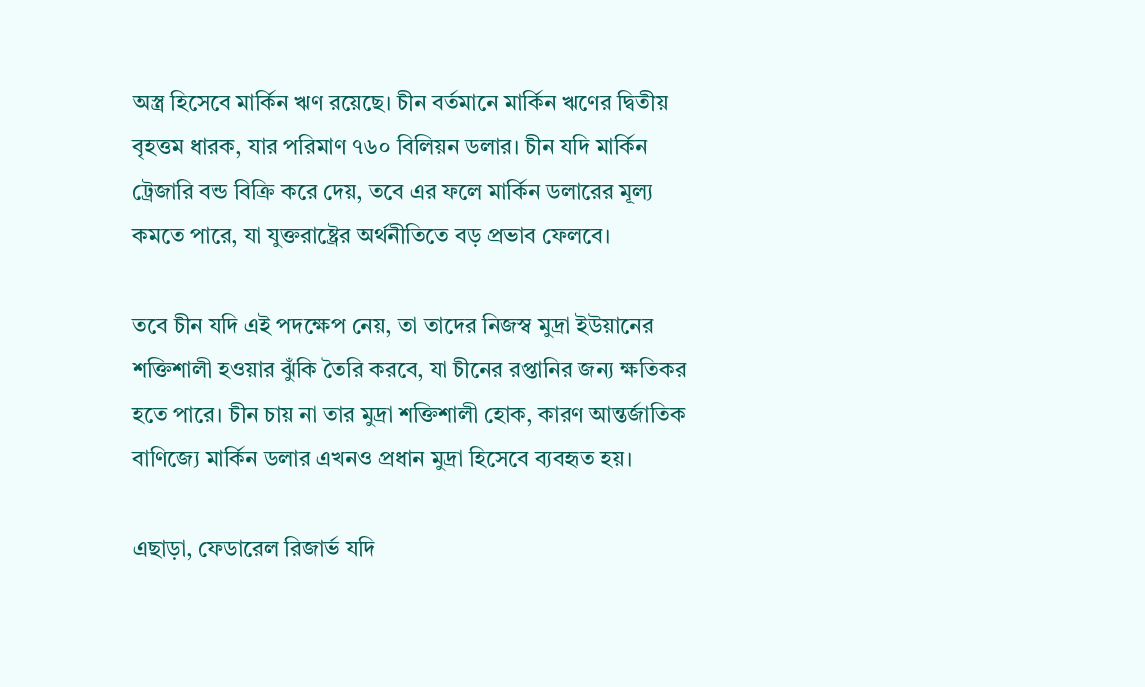অস্ত্র হিসেবে মার্কিন ঋণ রয়েছে। চীন বর্তমানে মার্কিন ঋণের দ্বিতীয় বৃহত্তম ধারক, যার পরিমাণ ৭৬০ বিলিয়ন ডলার। চীন যদি মার্কিন ট্রেজারি বন্ড বিক্রি করে দেয়, তবে এর ফলে মার্কিন ডলারের মূল্য কমতে পারে, যা যুক্তরাষ্ট্রের অর্থনীতিতে বড় প্রভাব ফেলবে।

তবে চীন যদি এই পদক্ষেপ নেয়, তা তাদের নিজস্ব মুদ্রা ইউয়ানের শক্তিশালী হওয়ার ঝুঁকি তৈরি করবে, যা চীনের রপ্তানির জন্য ক্ষতিকর হতে পারে। চীন চায় না তার মুদ্রা শক্তিশালী হোক, কারণ আন্তর্জাতিক বাণিজ্যে মার্কিন ডলার এখনও প্রধান মুদ্রা হিসেবে ব্যবহৃত হয়।

এছাড়া, ফেডারেল রিজার্ভ যদি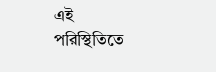এই পরিস্থিতিতে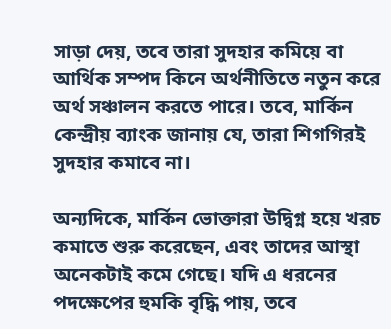সাড়া দেয়, তবে তারা সুদহার কমিয়ে বা আর্থিক সম্পদ কিনে অর্থনীতিতে নতুন করে অর্থ সঞ্চালন করতে পারে। তবে, মার্কিন কেন্দ্রীয় ব্যাংক জানায় যে, তারা শিগগিরই সুদহার কমাবে না।

অন্যদিকে, মার্কিন ভোক্তারা উদ্বিগ্ন হয়ে খরচ কমাতে শুরু করেছেন, এবং তাদের আস্থা অনেকটাই কমে গেছে। যদি এ ধরনের পদক্ষেপের হুমকি বৃদ্ধি পায়, তবে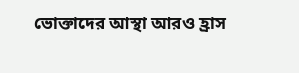ভোক্তাদের আস্থা আরও হ্রাস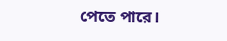পেতে পারে।